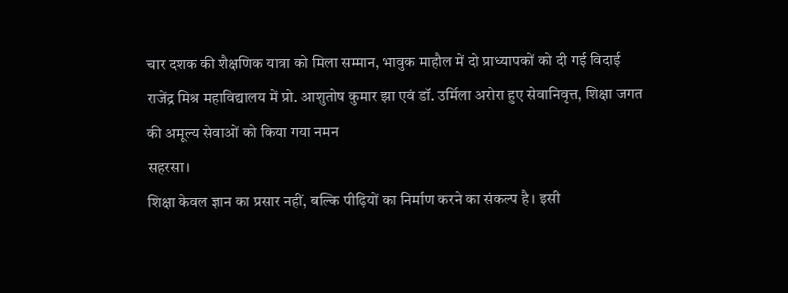चार दशक की शैक्षणिक यात्रा को मिला सम्मान, भावुक माहौल में दो प्राध्यापकों को दी गई विदाई
राजेंद्र मिश्र महाविद्यालय में प्रो. आशुतोष कुमार झा एवं डॉ. उर्मिला अरोरा हुए सेवानिवृत्त, शिक्षा जगत की अमूल्य सेवाओं को किया गया नमन
सहरसा।
शिक्षा केवल ज्ञान का प्रसार नहीं, बल्कि पीढ़ियों का निर्माण करने का संकल्प है। इसी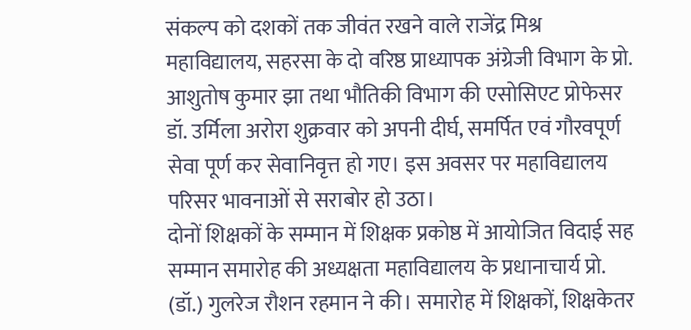संकल्प को दशकों तक जीवंत रखने वाले राजेंद्र मिश्र महाविद्यालय, सहरसा के दो वरिष्ठ प्राध्यापक अंग्रेजी विभाग के प्रो. आशुतोष कुमार झा तथा भौतिकी विभाग की एसोसिएट प्रोफेसर डॉ. उर्मिला अरोरा शुक्रवार को अपनी दीर्घ, समर्पित एवं गौरवपूर्ण सेवा पूर्ण कर सेवानिवृत्त हो गए। इस अवसर पर महाविद्यालय परिसर भावनाओं से सराबोर हो उठा।
दोनों शिक्षकों के सम्मान में शिक्षक प्रकोष्ठ में आयोजित विदाई सह सम्मान समारोह की अध्यक्षता महाविद्यालय के प्रधानाचार्य प्रो. (डॉ.) गुलरेज रौशन रहमान ने की। समारोह में शिक्षकों, शिक्षकेतर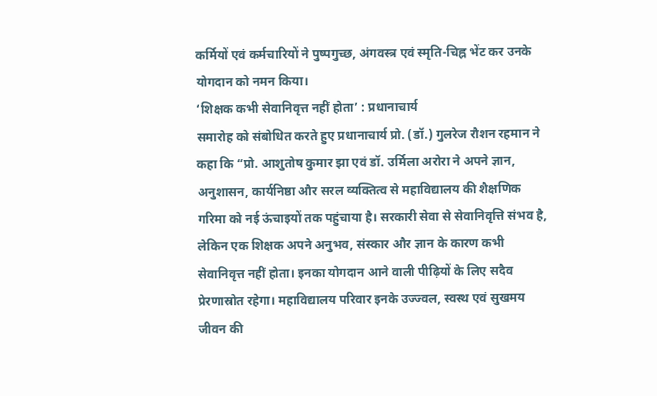कर्मियों एवं कर्मचारियों ने पुष्पगुच्छ, अंगवस्त्र एवं स्मृति-चिह्न भेंट कर उनके योगदान को नमन किया।
‘शिक्षक कभी सेवानिवृत्त नहीं होता’ : प्रधानाचार्य
समारोह को संबोधित करते हुए प्रधानाचार्य प्रो. (डॉ.) गुलरेज रौशन रहमान ने कहा कि “प्रो. आशुतोष कुमार झा एवं डॉ. उर्मिला अरोरा ने अपने ज्ञान, अनुशासन, कार्यनिष्ठा और सरल व्यक्तित्व से महाविद्यालय की शैक्षणिक गरिमा को नई ऊंचाइयों तक पहुंचाया है। सरकारी सेवा से सेवानिवृत्ति संभव है, लेकिन एक शिक्षक अपने अनुभव, संस्कार और ज्ञान के कारण कभी सेवानिवृत्त नहीं होता। इनका योगदान आने वाली पीढ़ियों के लिए सदैव प्रेरणास्रोत रहेगा। महाविद्यालय परिवार इनके उज्ज्वल, स्वस्थ एवं सुखमय जीवन की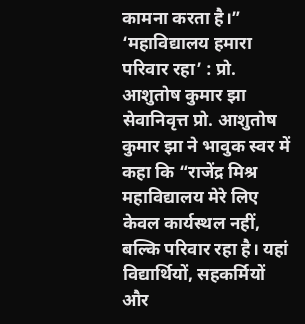कामना करता है।”
‘महाविद्यालय हमारा परिवार रहा’ : प्रो. आशुतोष कुमार झा
सेवानिवृत्त प्रो. आशुतोष कुमार झा ने भावुक स्वर में कहा कि “राजेंद्र मिश्र महाविद्यालय मेरे लिए केवल कार्यस्थल नहीं, बल्कि परिवार रहा है। यहां विद्यार्थियों, सहकर्मियों और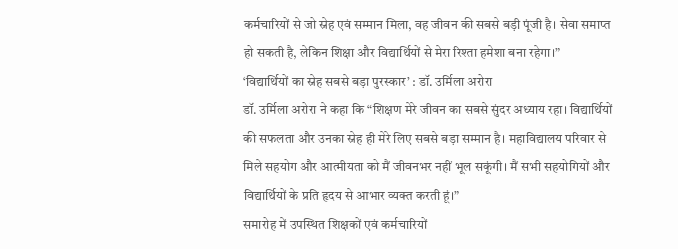कर्मचारियों से जो स्नेह एवं सम्मान मिला, वह जीवन की सबसे बड़ी पूंजी है। सेवा समाप्त हो सकती है, लेकिन शिक्षा और विद्यार्थियों से मेरा रिश्ता हमेशा बना रहेगा।”
‘विद्यार्थियों का स्नेह सबसे बड़ा पुरस्कार’ : डॉ. उर्मिला अरोरा
डॉ. उर्मिला अरोरा ने कहा कि “शिक्षण मेरे जीवन का सबसे सुंदर अध्याय रहा। विद्यार्थियों की सफलता और उनका स्नेह ही मेरे लिए सबसे बड़ा सम्मान है। महाविद्यालय परिवार से मिले सहयोग और आत्मीयता को मैं जीवनभर नहीं भूल सकूंगी। मैं सभी सहयोगियों और विद्यार्थियों के प्रति हृदय से आभार व्यक्त करती हूं।”
समारोह में उपस्थित शिक्षकों एवं कर्मचारियों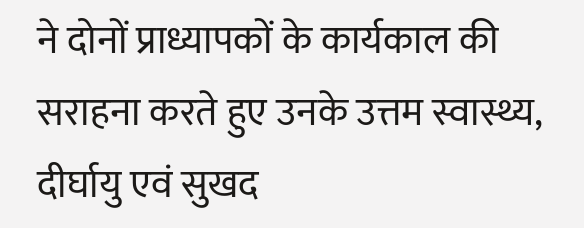ने दोनों प्राध्यापकों के कार्यकाल की सराहना करते हुए उनके उत्तम स्वास्थ्य, दीर्घायु एवं सुखद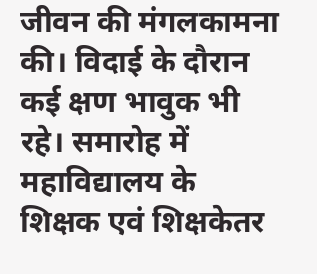जीवन की मंगलकामना की। विदाई के दौरान कई क्षण भावुक भी रहे। समारोह में महाविद्यालय के शिक्षक एवं शिक्षकेतर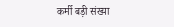कर्मी बड़ी संख्या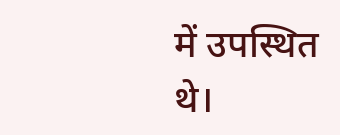में उपस्थित थे।